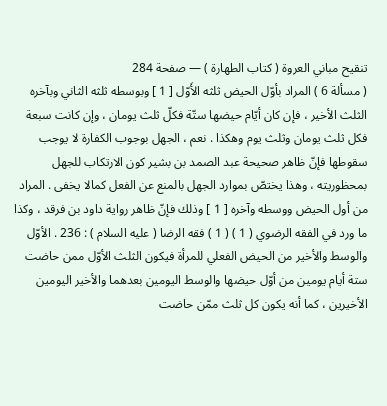تنقيح مباني العروة ( كتاب الطهارة ) — صفحة 284
( مسألة 6 ) المراد بأوّل الحيض ثلثه الأَوّل [ 1 ] وبوسطه ثلثه الثاني وبآخره الثلث الأخير ، فإن كان أيّام حيضها ستّة فكلّ ثلث يومان ، وإن كانت سبعة فكل ثلث يومان وثلث يوم وهكذا . نعم ، الجهل بوجوب الكفارة لا يوجب سقوطها فإنّ ظاهر صحيحة عبد الصمد بن بشير كون الارتكاب للجهل بمحظوريته ، وهذا يختصّ بموارد الجهل بالمنع عن الفعل كمالا يخفى . المراد من أول الحيض ووسطه وآخره [ 1 ] وذلك فإنّ ظاهر رواية داود بن فرقد ، وكذا ما ورد في الفقه الرضوي ( 1 ) ( 1 ) فقه الرضا ( عليه السلام ) : 236 . الأوّل والوسط والأخير من الحيض الفعلي للمرأة فيكون الثلث الأوّل ممن حاضت ستة أيام يومين من أوّل حيضها والوسط اليومين بعدهما والأخير اليومين الأخيرين ، كما أنه يكون كل ثلث ممّن حاضت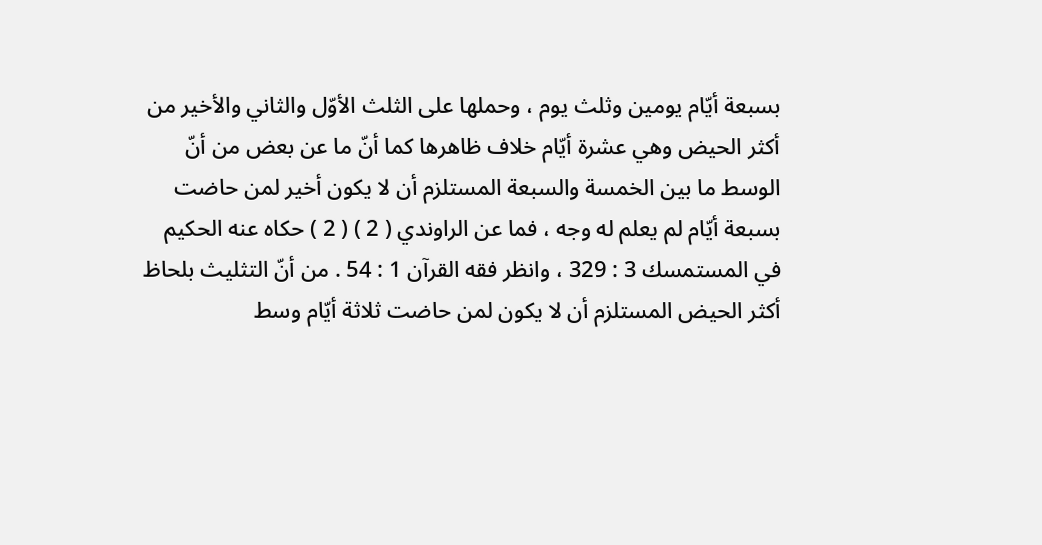بسبعة أيّام يومين وثلث يوم ، وحملها على الثلث الأوّل والثاني والأخير من أكثر الحيض وهي عشرة أيّام خلاف ظاهرها كما أنّ ما عن بعض من أنّ الوسط ما بين الخمسة والسبعة المستلزم أن لا يكون أخير لمن حاضت بسبعة أيّام لم يعلم له وجه ، فما عن الراوندي ( 2 ) ( 2 ) حكاه عنه الحكيم في المستمسك 3 : 329 ، وانظر فقه القرآن 1 : 54 . من أنّ التثليث بلحاظ أكثر الحيض المستلزم أن لا يكون لمن حاضت ثلاثة أيّام وسط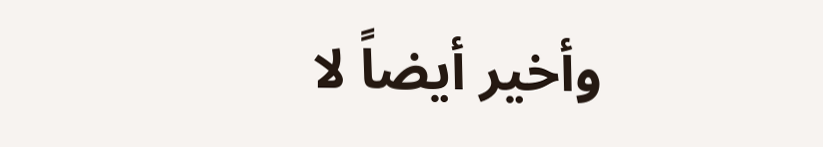وأخير أيضاً لا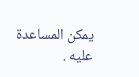يمكن المساعدة عليه .